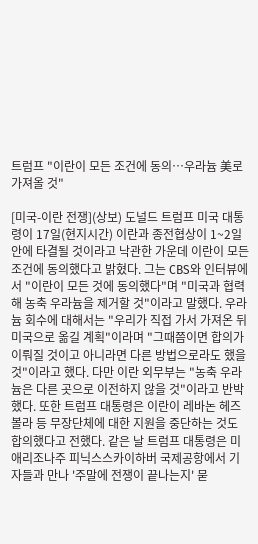트럼프 "이란이 모든 조건에 동의…우라늄 美로 가져올 것"

[미국-이란 전쟁](상보) 도널드 트럼프 미국 대통령이 17일(현지시간) 이란과 종전협상이 1~2일 안에 타결될 것이라고 낙관한 가운데 이란이 모든 조건에 동의했다고 밝혔다. 그는 CBS와 인터뷰에서 "이란이 모든 것에 동의했다"며 "미국과 협력해 농축 우라늄을 제거할 것"이라고 말했다. 우라늄 회수에 대해서는 "우리가 직접 가서 가져온 뒤 미국으로 옮길 계획"이라며 "그때쯤이면 합의가 이뤄질 것이고 아니라면 다른 방법으로라도 했을 것"이라고 했다. 다만 이란 외무부는 "농축 우라늄은 다른 곳으로 이전하지 않을 것"이라고 반박했다. 또한 트럼프 대통령은 이란이 레바논 헤즈볼라 등 무장단체에 대한 지원을 중단하는 것도 합의했다고 전했다. 같은 날 트럼프 대통령은 미 애리조나주 피닉스스카이하버 국제공항에서 기자들과 만나 '주말에 전쟁이 끝나는지' 묻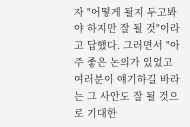자 "어떻게 될지 두고봐야 하지만 잘 될 것"이라고 답했다. 그러면서 "아주 좋은 논의가 있었고 여러분이 얘기하길 바라는 그 사안도 잘 될 것으로 기대한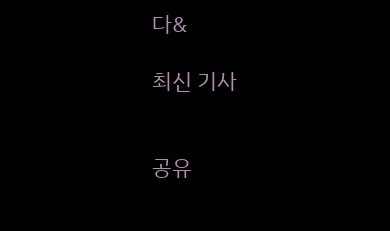다&

최신 기사


공유